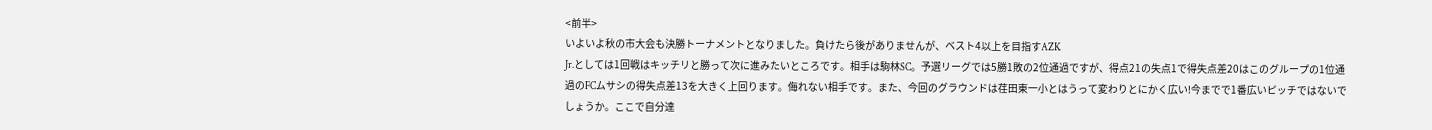<前半>
いよいよ秋の市大会も決勝トーナメントとなりました。負けたら後がありませんが、ベスト4以上を目指すAZK
Jr.としては1回戦はキッチリと勝って次に進みたいところです。相手は駒林SC。予選リーグでは5勝1敗の2位通過ですが、得点21の失点1で得失点差20はこのグループの1位通過のFCムサシの得失点差13を大きく上回ります。侮れない相手です。また、今回のグラウンドは荏田東一小とはうって変わりとにかく広い!今までで1番広いピッチではないでしょうか。ここで自分達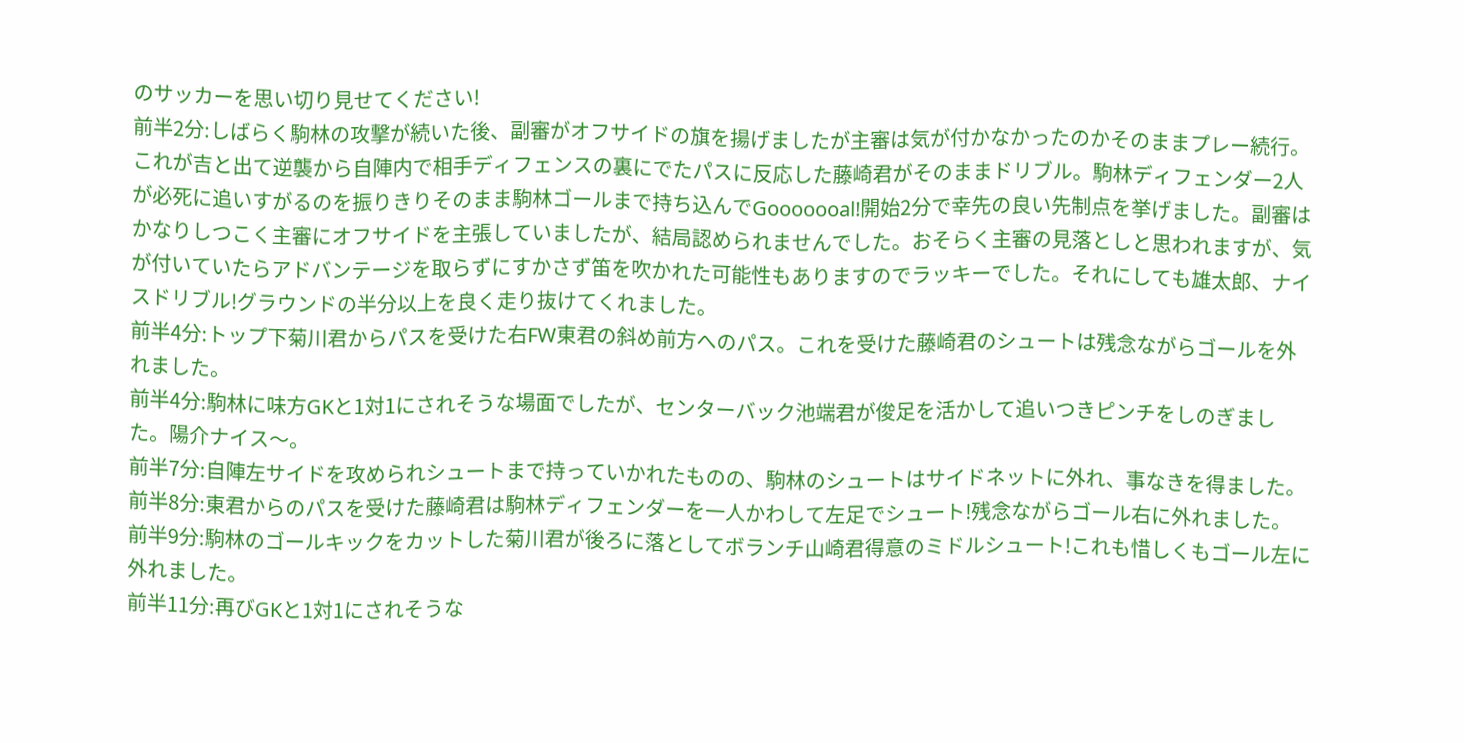のサッカーを思い切り見せてください!
前半2分:しばらく駒林の攻撃が続いた後、副審がオフサイドの旗を揚げましたが主審は気が付かなかったのかそのままプレー続行。これが吉と出て逆襲から自陣内で相手ディフェンスの裏にでたパスに反応した藤崎君がそのままドリブル。駒林ディフェンダー2人が必死に追いすがるのを振りきりそのまま駒林ゴールまで持ち込んでGooooooal!開始2分で幸先の良い先制点を挙げました。副審はかなりしつこく主審にオフサイドを主張していましたが、結局認められませんでした。おそらく主審の見落としと思われますが、気が付いていたらアドバンテージを取らずにすかさず笛を吹かれた可能性もありますのでラッキーでした。それにしても雄太郎、ナイスドリブル!グラウンドの半分以上を良く走り抜けてくれました。
前半4分:トップ下菊川君からパスを受けた右FW東君の斜め前方へのパス。これを受けた藤崎君のシュートは残念ながらゴールを外れました。
前半4分:駒林に味方GKと1対1にされそうな場面でしたが、センターバック池端君が俊足を活かして追いつきピンチをしのぎました。陽介ナイス〜。
前半7分:自陣左サイドを攻められシュートまで持っていかれたものの、駒林のシュートはサイドネットに外れ、事なきを得ました。
前半8分:東君からのパスを受けた藤崎君は駒林ディフェンダーを一人かわして左足でシュート!残念ながらゴール右に外れました。
前半9分:駒林のゴールキックをカットした菊川君が後ろに落としてボランチ山崎君得意のミドルシュート!これも惜しくもゴール左に外れました。
前半11分:再びGKと1対1にされそうな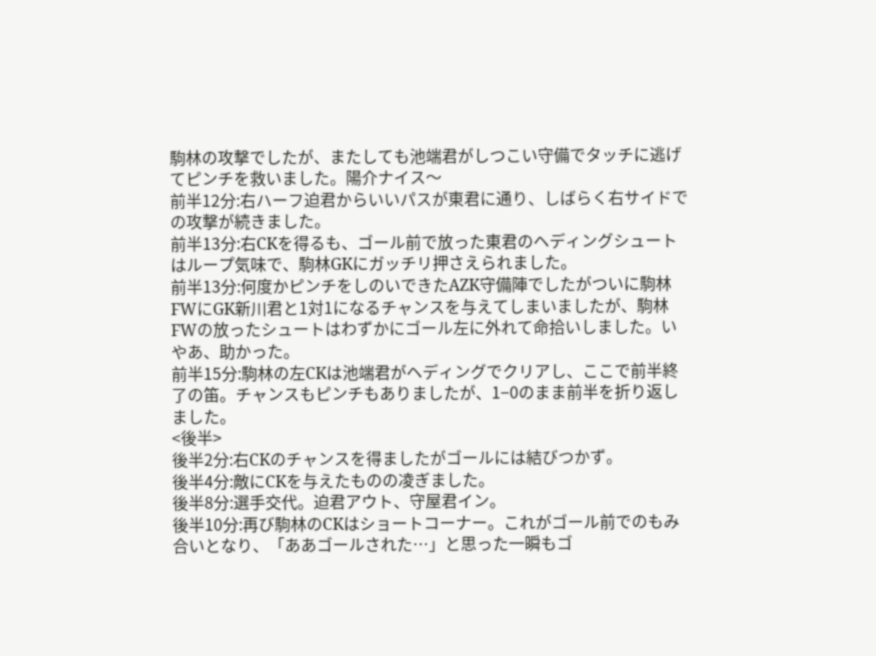駒林の攻撃でしたが、またしても池端君がしつこい守備でタッチに逃げてピンチを救いました。陽介ナイス〜
前半12分:右ハーフ迫君からいいパスが東君に通り、しばらく右サイドでの攻撃が続きました。
前半13分:右CKを得るも、ゴール前で放った東君のヘディングシュートはループ気味で、駒林GKにガッチリ押さえられました。
前半13分:何度かピンチをしのいできたAZK守備陣でしたがついに駒林FWにGK新川君と1対1になるチャンスを与えてしまいましたが、駒林FWの放ったシュートはわずかにゴール左に外れて命拾いしました。いやあ、助かった。
前半15分:駒林の左CKは池端君がヘディングでクリアし、ここで前半終了の笛。チャンスもピンチもありましたが、1−0のまま前半を折り返しました。
<後半>
後半2分:右CKのチャンスを得ましたがゴールには結びつかず。
後半4分:敵にCKを与えたものの凌ぎました。
後半8分:選手交代。迫君アウト、守屋君イン。
後半10分:再び駒林のCKはショートコーナー。これがゴール前でのもみ合いとなり、「ああゴールされた…」と思った一瞬もゴ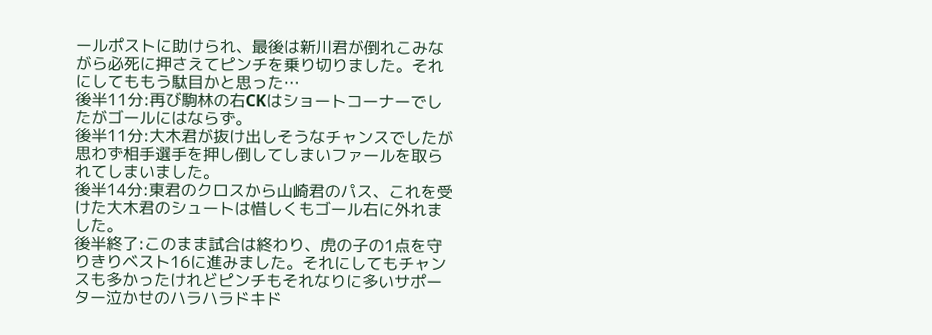ールポストに助けられ、最後は新川君が倒れこみながら必死に押さえてピンチを乗り切りました。それにしてももう駄目かと思った…
後半11分:再び駒林の右CKはショートコーナーでしたがゴールにはならず。
後半11分:大木君が抜け出しそうなチャンスでしたが思わず相手選手を押し倒してしまいファールを取られてしまいました。
後半14分:東君のクロスから山崎君のパス、これを受けた大木君のシュートは惜しくもゴール右に外れました。
後半終了:このまま試合は終わり、虎の子の1点を守りきりベスト16に進みました。それにしてもチャンスも多かったけれどピンチもそれなりに多いサポーター泣かせのハラハラドキド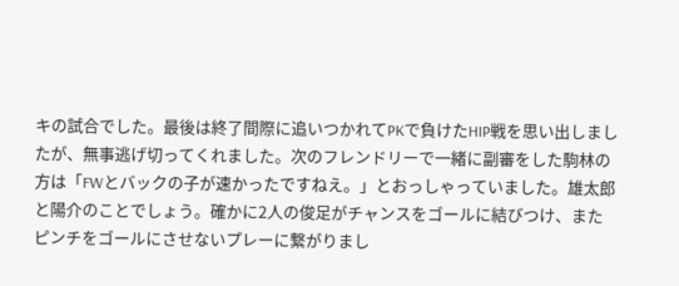キの試合でした。最後は終了間際に追いつかれてPKで負けたHIP戦を思い出しましたが、無事逃げ切ってくれました。次のフレンドリーで一緒に副審をした駒林の方は「FWとバックの子が速かったですねえ。」とおっしゃっていました。雄太郎と陽介のことでしょう。確かに2人の俊足がチャンスをゴールに結びつけ、またピンチをゴールにさせないプレーに繋がりまし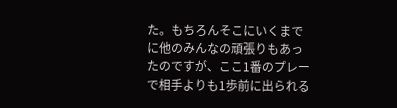た。もちろんそこにいくまでに他のみんなの頑張りもあったのですが、ここ1番のプレーで相手よりも1歩前に出られる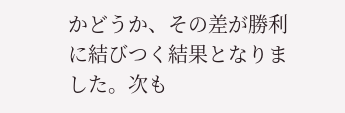かどうか、その差が勝利に結びつく結果となりました。次も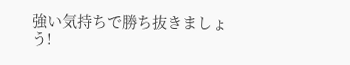強い気持ちで勝ち抜きましょう!